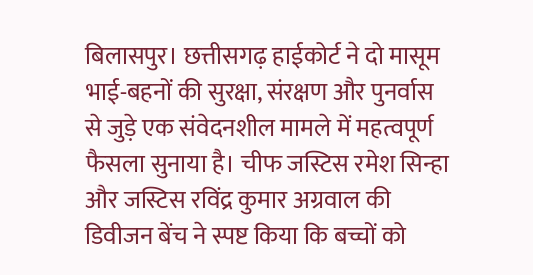बिलासपुर। छत्तीसगढ़ हाईकोर्ट ने दो मासूम भाई-बहनों की सुरक्षा, संरक्षण और पुनर्वास से जुड़े एक संवेदनशील मामले में महत्वपूर्ण फैसला सुनाया है। चीफ जस्टिस रमेश सिन्हा और जस्टिस रविंद्र कुमार अग्रवाल की डिवीजन बेंच ने स्पष्ट किया कि बच्चों को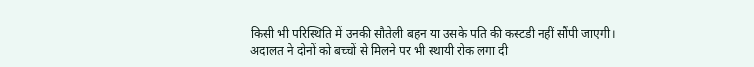किसी भी परिस्थिति में उनकी सौतेली बहन या उसके पति की कस्टडी नहीं सौंपी जाएगी। अदालत ने दोनों को बच्चों से मिलने पर भी स्थायी रोक लगा दी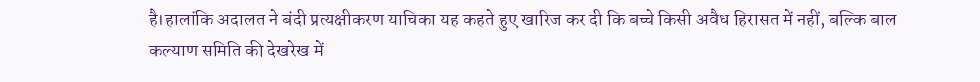है।हालांकि अदालत ने बंदी प्रत्यक्षीकरण याचिका यह कहते हुए खारिज कर दी कि बच्चे किसी अवैध हिरासत में नहीं, बल्कि बाल कल्याण समिति की देखरेख में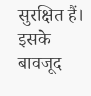सुरक्षित हैं। इसके बावजूद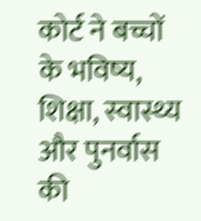कोर्ट ने बच्चों के भविष्य, शिक्षा, स्वास्थ्य और पुनर्वास की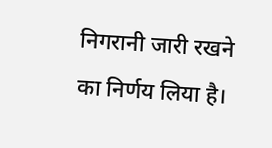निगरानी जारी रखने का निर्णय लिया है।